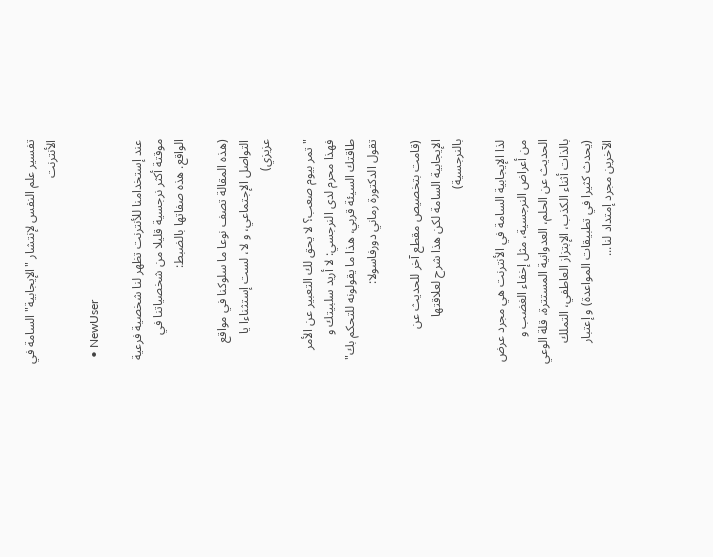تفسير علم النفس لإنتشار "الإيجابية" السامة في الأنترنت

  • NewUser

عند إستخدامنا للأنترنت تظهر لنا شخصية فرعية موقتة أكثر نرجسية قليلا من شخصياتنا في الواقع. هذه صفاتها بالضبط:

(هذه المقالة تصف نوعا ما سلوكنا في مواقع التواصل الإجتماعي، و لا، لست إستثناءا يا عزيزي)

" تمر بيوم صعب؟ لا يحق لك التعبير عن الأمر فهذا محرم لدى النرجسي: لا أريد سلبيتك و طاقتك السيئة قربي، هذا ما يقولونه للتحكم بك" تقول الدكتورة رماني دورفاسولا:

(قامت بتخصيص مقطع آخر للحديث عن الإيجابية السامة لكن هذا شرح لعلاقتها بالنرجسية)

لذا الإيجابية السامة في الأنترنت هي مجرد عرض من أعراض النرجسية، مثل إخفاء الغضب و الحديث عن الحلم، العدوانية المستترة، قلة الوعي بالذات أثناء الكذب، الإبتزاز العاطفي، التملك (يحدث كثيرا في تطبيقات المواعدة) و إعتبار الآخرين مجرد إمتداد لنا...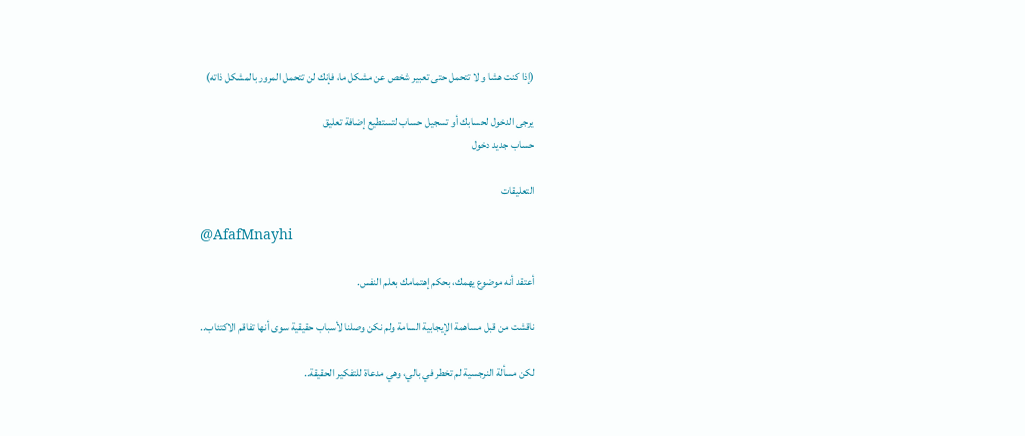(إذا كنت هشا و لا تتحمل حتى تعبير شخص عن مشكل ما، فإنك لن تتحمل المرور بالمشكل ذاته)

يرجى الدخول لحسابك أو تسجيل حساب لتستطيع إضافة تعليق
حساب جديد دخول

التعليقات

@AfafMnayhi

أعتقد أنه موضوع يهمك، بحكم إهتمامك بعلم النفس.

ناقشت من قبل مساهمة الإيجابية السامة ولم نكن وصلنا لأسباب حقيقية سوى أنها تفاقم الاكتئاب..

لكن مسألة النرجسية لم تخطر في بالي، وهي مدعاة للتفكير الحقيقة..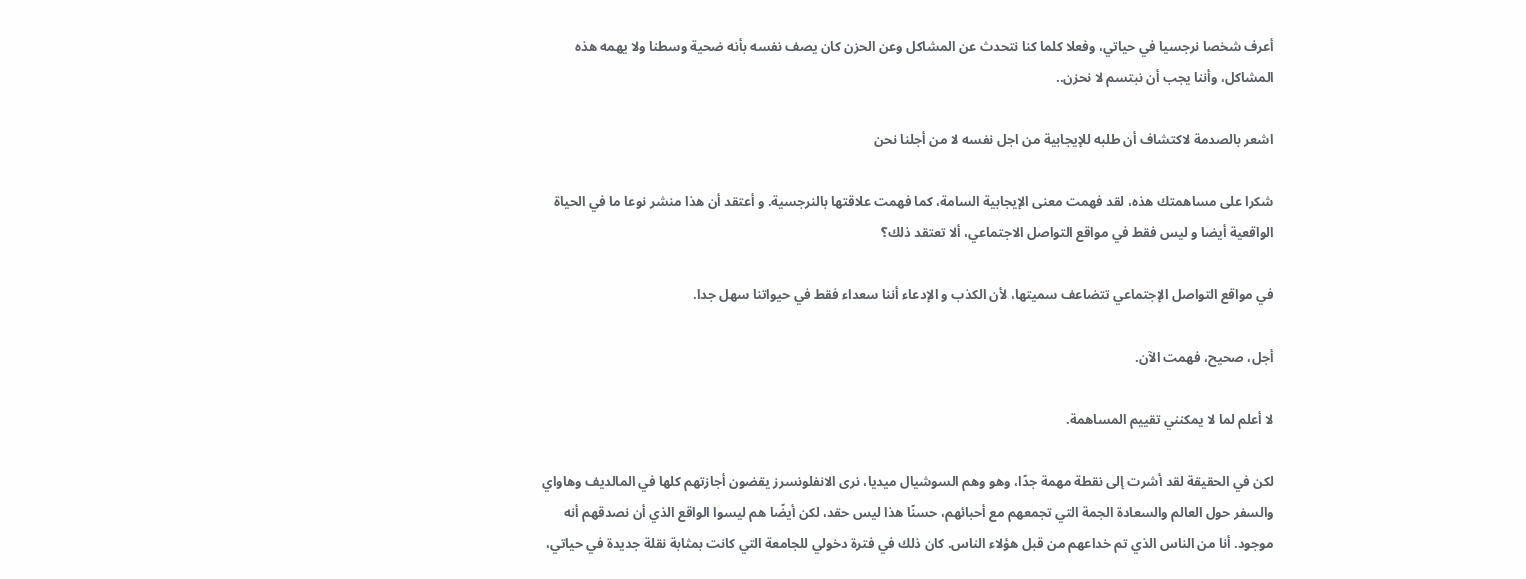أعرف شخصا نرجسيا في حياتي، وفعلا كلما كنا نتحدث عن المشاكل وعن الحزن كان يصف نفسه بأنه ضحية وسطنا ولا يهمه هذه المشاكل، وأننا يجب أن نبتسم لا نحزن..

اشعر بالصدمة لاكتشاف أن طلبه للإيجابية من اجل نفسه لا من أجلنا نحن

شكرا على مساهمتك هذه، لقد فهمت معنى الإيجابية السامة، كما فهمت علاقتها بالنرجسية. و أعتقد أن هذا منشر نوعا ما في الحياة الواقعية أيضا و ليس فقط في مواقع التواصل الاجتماعي، ألا تعتقد ذلك؟

في مواقع التواصل الإجتماعي تتضاعف سميتها، لأن الكذب و الإدعاء أننا سعداء فقط في حيواتنا سهل جدا.

أجل، صحيح، فهمت الآن.

لا أعلم لما لا يمكنني تقييم المساهمة.

لكن في الحقيقة لقد أشرت إلى نقطة مهمة جدًا، وهو وهم السوشيال ميديا، نرى الانفلونسرز يقضون أجازتهم كلها في المالديف وهاواي والسفر حول العالم والسعادة الجمة التي تجمعهم مع أحبائهم، حسنًا هذا ليس حقد، لكن أيضًا هم ليسوا الواقع الذي أن نصدقهم أنه موجود. أنا من الناس الذي تم خداعهم من قبل هؤلاء الناس. كان ذلك في فترة دخولي للجامعة التي كانت بمثابة نقلة جديدة في حياتي،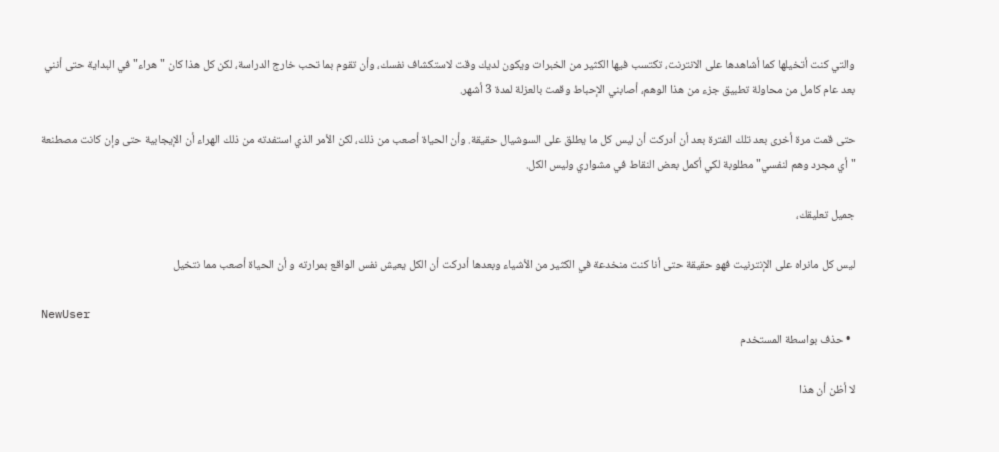والتي كنت أتخيلها كما أشاهدها على الانترنت، تكتسب فيها الكثير من الخبرات ويكون لديك وقت لاستكشاف نفسك، وأن تقوم بما تحب خارج الدراسة، لكن كل هذا كان "هراء" في البداية حتى أنني بعد عام كامل من محاولة تطبيق جزء من هذا الوهم، أصابني الإحباط وقمت بالعزلة لمدة 3 أشهر.

حتى قمت مرة أخرى بعد تلك الفترة بعد أن أدركت أن ليس كل ما يطلق على السوشيال حقيقة. وأن الحياة أصعب من ذلك، لكن الأمر الذي استفدته من ذلك الهراء أن الإيجابية حتى وإن كانت مصطنعة "أي مجرد وهم لنفسي" مطلوبة لكي أكمل بعض النقاط في مشواري وليس الكل.

جميل تعليقك،

ليس كل مانراه على الإنترنيت فهو حقيقة حتى أنا كنت منخدعة في الكثير من الأشياء وبعدها أدركت أن الكل يعيش نفس الواقع بمرارته و أن الحياة أصعب مما نتخيل

NewUser
  • حذف بواسطة المستخدم

لا أظن أن هذا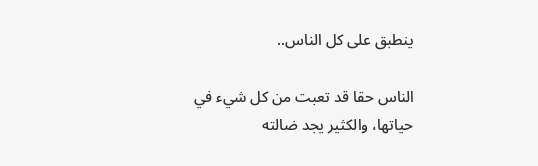ينطبق على كل الناس..

الناس حقا قد تعبت من كل شيء في حياتها، والكثير يجد ضالته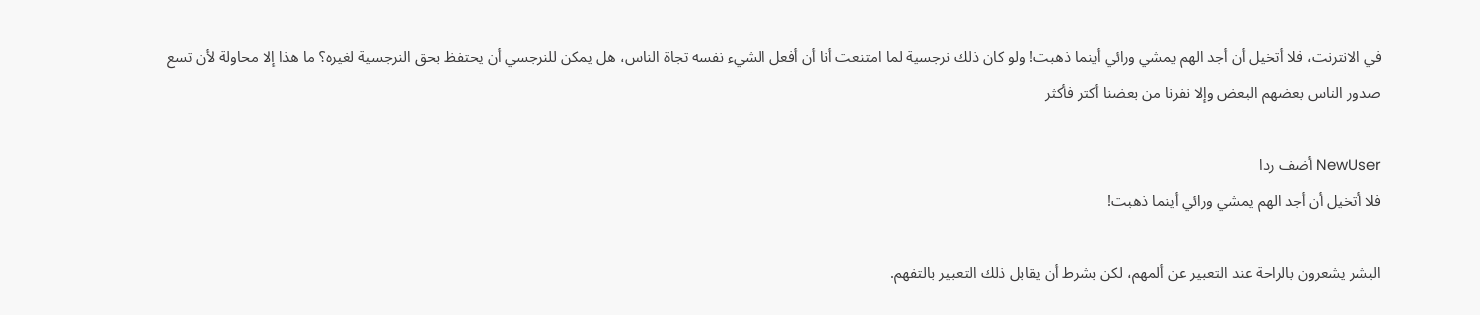في الانترنت، فلا أتخيل أن أجد الهم يمشي ورائي أينما ذهبت! ولو كان ذلك نرجسية لما امتنعت أنا أن أفعل الشيء نفسه تجاة الناس، هل يمكن للنرجسي أن يحتفظ بحق النرجسية لغيره؟ ما هذا إلا محاولة لأن تسع صدور الناس بعضهم البعض وإلا نفرنا من بعضنا أكتر فأكثر

NewUser أضف ردا
فلا أتخيل أن أجد الهم يمشي ورائي أينما ذهبت!

البشر يشعرون بالراحة عند التعبير عن ألمهم، لكن بشرط أن يقابل ذلك التعبير بالتفهم.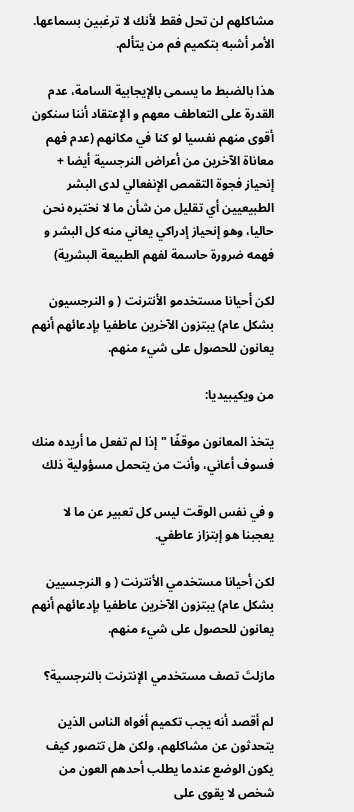مشاكلهم لن تحل فقط لأنك لا ترغبين بسماعها. الأمر أشبه بتكميم فم من يتألم.

هذا بالضبط ما يسمى بالإيجابية السامة، عدم القدرة على التعاطف معهم و الإعتقاد أننا سنكون أقوى منهم نفسيا لو كنا في مكانهم (عدم فهم معاناة الآخرين من أعراض النرجسية أيضا + إنحياز فجوة التقمص الإنفعالي لدى البشر الطبيعيين أي تقليل من شأن ما لا نختبره نحن حاليا، وهو إنحياز إدراكي يعاني منه كل البشر و فهمه ضرورة حاسمة لفهم الطبيعة البشرية)

لكن أحيانا مستخدمو الأنترنت ( و النرجسيون بشكل عام) يبتزون الآخرين عاطفيا بإدعائهم أنهم يعانون للحصول على شيء منهم.

من ويكيبيديا:

يتخذ المعانون موقفًا "إذا لم تفعل ما أريده منك فسوف أعاني، وأنت من يتحمل مسؤولية ذلك

و في نفس الوقت ليس كل تعبير عن ما لا يعجبنا هو إبتزاز عاطفي.

لكن أحيانا مستخدمي الأنترنت ( و النرجسيين بشكل عام) يبتزون الآخرين عاطفيا بإدعائهم أنهم يعانون للحصول على شيء منهم.

مازلتَ تصف مستخدمي الإنترنت بالنرجسية؟

لم أقصد أنه يجب تكميم أفواه الناس الذين يتحدثون عن مشاكلهم، ولكن هل تتصور كيف يكون الوضع عندما يطلب أحدهم العون من شخص لا يقوى على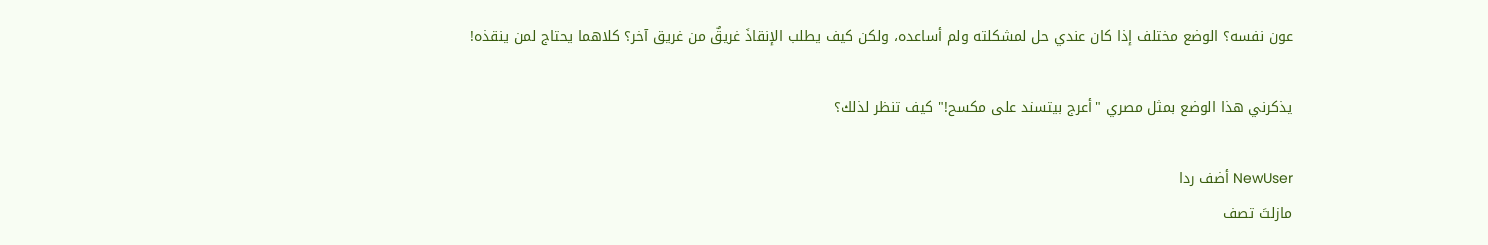عون نفسه؟ الوضع مختلف إذا كان عندي حل لمشكلته ولم أساعده، ولكن كيف يطلب الإنقاذَ غريقٌ من غريق آخر؟ كلاهما يحتاج لمن ينقذه!

يذكرني هذا الوضع بمثل مصري "أعرج بيتسند على مكسح!" كيف تنظر لذلك؟

NewUser أضف ردا
مازلتَ تصف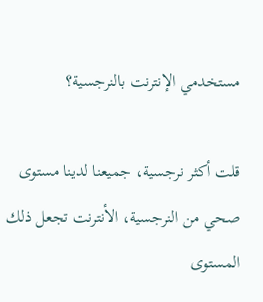مستخدمي الإنترنت بالنرجسية؟

قلت أكثر نرجسية، جميعنا لدينا مستوى صحي من النرجسية، الأنترنت تجعل ذلك المستوى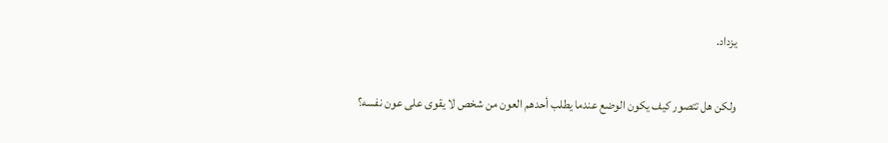يزداد.

ولكن هل تتصور كيف يكون الوضع عندما يطلب أحدهم العون من شخص لا يقوى على عون نفسه؟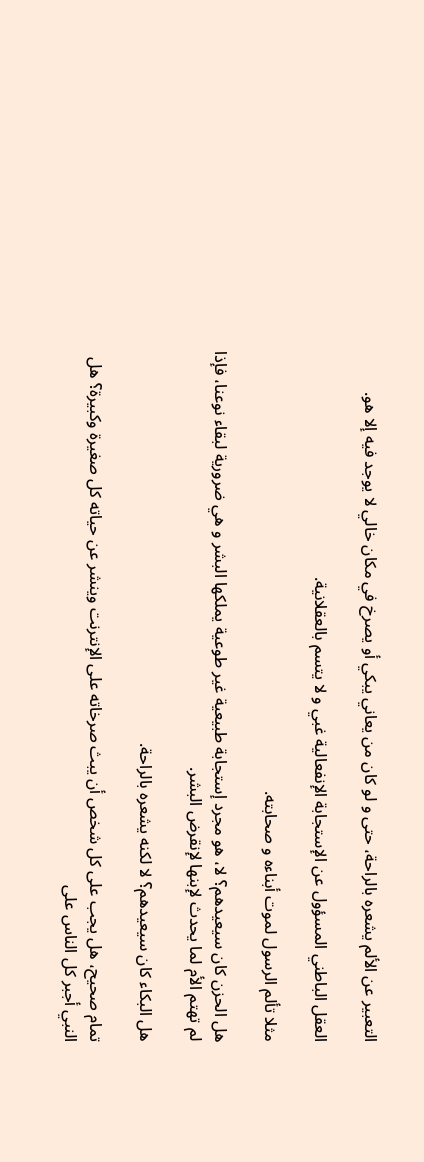التعبير عن الألم يشعره بالراحة، حتى و لو كان من يعاني يبكي أو يصرخ في مكان خالي لا يوجد فيه إلا هو.

العقل الباطني المسؤول عن الإستجابة الإنفعالية غبي و لا يتسم بالعقلانية.

مثلا تألم الرسول لموت أبناءه و صحابته.

هل الحزن كان سيعيدهم؟ لا، هو مجرد إستجابة طبيعية غير طوعية يملكها البشر و هي ضرورية لبقاء نوعنا، فإذا لم تهتم الأم لما يحدث لإبنها لإنقرض البشر.

هل البكاء كان سيعيدهم؟ لا لكنه يشعره بالراحة.

تمام صحيح، هل يجب على كل شخص أن يبث صرخاته على الإنترنت وينشر عن حياته كل صغيرة وكبيرة؟ هل النبي أجبر كل الناس على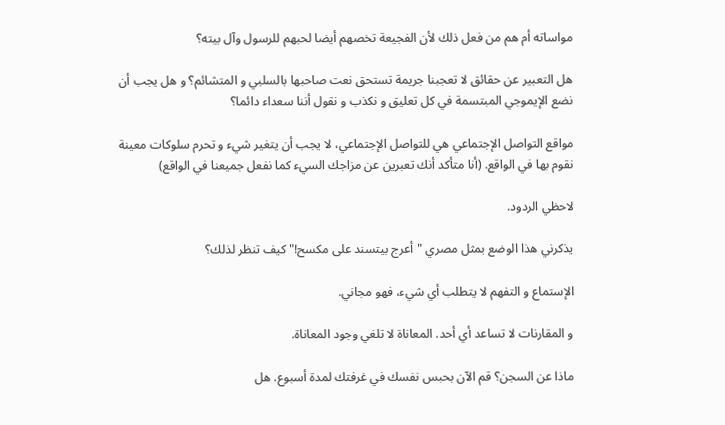مواساته أم هم من فعل ذلك لأن الفجيعة تخصهم أيضا لحبهم للرسول وآل بيته؟

هل التعبير عن حقائق لا تعجبنا جريمة تستحق نعت صاحبها بالسلبي و المتشائم؟ و هل يجب أن نضع الإيموجي المبتسمة في كل تعليق و نكذب و نقول أننا سعداء دائما؟

مواقع التواصل الإجتماعي هي للتواصل الإجتماعي، لا يجب أن يتغير شيء و تحرم سلوكات معينة نقوم بها في الواقع. (أنا متأكد أنك تعبرين عن مزاجك السيء كما نفعل جميعنا في الواقع)

لاحظي الردود.

يذكرني هذا الوضع بمثل مصري "أعرج بيتسند على مكسح!" كيف تنظر لذلك؟

الإستماع و التفهم لا يتطلب أي شيء، فهو مجاني.

و المقارنات لا تساعد أي أحد. المعاناة لا تلغي وجود المعاناة.

ماذا عن السجن؟ قم الآن بحبس نفسك في غرفتك لمدة أسبوع. هل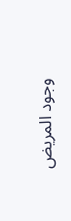وجود المريض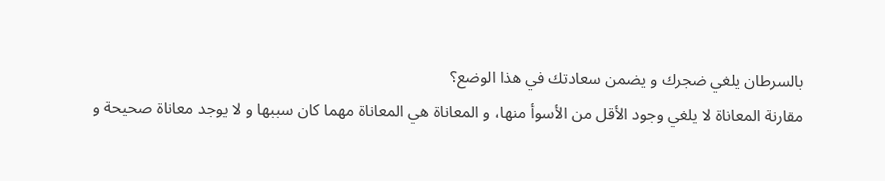بالسرطان يلغي ضجرك و يضمن سعادتك في هذا الوضع؟
مقارنة المعاناة لا يلغي وجود الأقل من الأسوأ منها، و المعاناة هي المعاناة مهما كان سببها و لا يوجد معاناة صحيحة و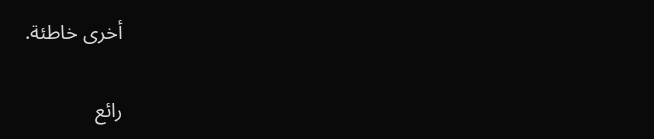أخرى خاطئة.

رائع